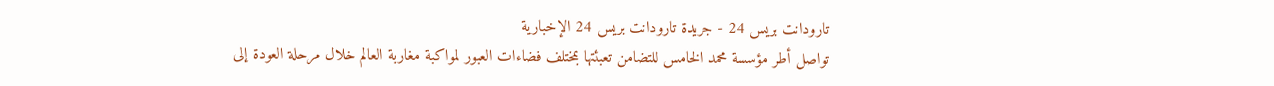تارودانت بريس 24 - جريدة تارودانت بريس 24 الإخبارية
تواصل أطر مؤسسة محمد الخامس للتضامن تعبئتها بمختلف فضاءات العبور لمواكبة مغاربة العالم خلال مرحلة العودة إلى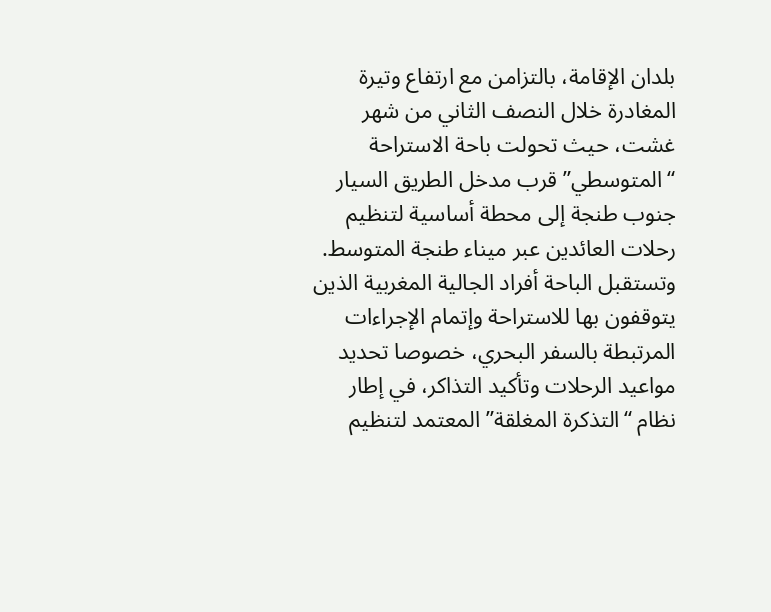بلدان الإقامة، بالتزامن مع ارتفاع وتيرة المغادرة خلال النصف الثاني من شهر غشت، حيث تحولت باحة الاستراحة “المتوسطي” قرب مدخل الطريق السيار جنوب طنجة إلى محطة أساسية لتنظيم رحلات العائدين عبر ميناء طنجة المتوسط.
وتستقبل الباحة أفراد الجالية المغربية الذين يتوقفون بها للاستراحة وإتمام الإجراءات المرتبطة بالسفر البحري، خصوصا تحديد مواعيد الرحلات وتأكيد التذاكر، في إطار نظام “التذكرة المغلقة” المعتمد لتنظيم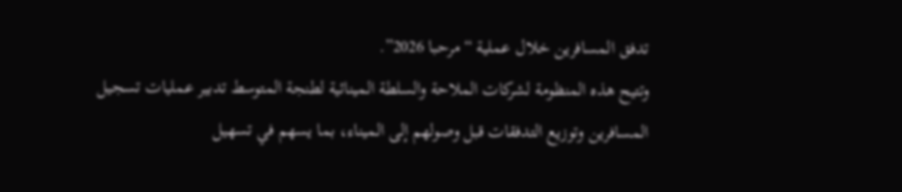تدفق المسافرين خلال عملية “مرحبا 2026”.
وتتيح هذه المنظومة لشركات الملاحة والسلطة المينائية لطنجة المتوسط تدبير عمليات تسجيل المسافرين وتوزيع التدفقات قبل وصولهم إلى الميناء، بما يسهم في تسهيل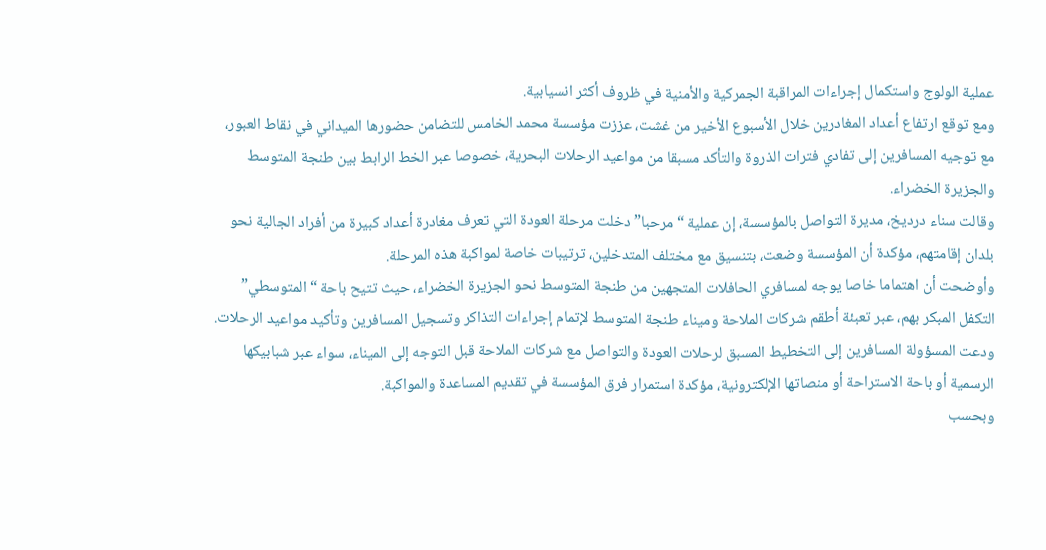عملية الولوج واستكمال إجراءات المراقبة الجمركية والأمنية في ظروف أكثر انسيابية.
ومع توقع ارتفاع أعداد المغادرين خلال الأسبوع الأخير من غشت، عززت مؤسسة محمد الخامس للتضامن حضورها الميداني في نقاط العبور، مع توجيه المسافرين إلى تفادي فترات الذروة والتأكد مسبقا من مواعيد الرحلات البحرية، خصوصا عبر الخط الرابط بين طنجة المتوسط والجزيرة الخضراء.
وقالت سناء درديخ، مديرة التواصل بالمؤسسة، إن عملية “مرحبا” دخلت مرحلة العودة التي تعرف مغادرة أعداد كبيرة من أفراد الجالية نحو بلدان إقامتهم، مؤكدة أن المؤسسة وضعت، بتنسيق مع مختلف المتدخلين، ترتيبات خاصة لمواكبة هذه المرحلة.
وأوضحت أن اهتماما خاصا يوجه لمسافري الحافلات المتجهين من طنجة المتوسط نحو الجزيرة الخضراء، حيث تتيح باحة “المتوسطي” التكفل المبكر بهم، عبر تعبئة أطقم شركات الملاحة وميناء طنجة المتوسط لإتمام إجراءات التذاكر وتسجيل المسافرين وتأكيد مواعيد الرحلات.
ودعت المسؤولة المسافرين إلى التخطيط المسبق لرحلات العودة والتواصل مع شركات الملاحة قبل التوجه إلى الميناء، سواء عبر شبابيكها الرسمية أو باحة الاستراحة أو منصاتها الإلكترونية، مؤكدة استمرار فرق المؤسسة في تقديم المساعدة والمواكبة.
وبحسب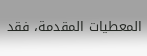المعطيات المقدمة، فقد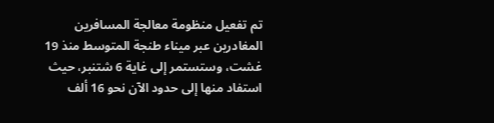تم تفعيل منظومة معالجة المسافرين المغادرين عبر ميناء طنجة المتوسط منذ 19 غشت، وستستمر إلى غاية 6 شتنبر، حيث استفاد منها إلى حدود الآن نحو 16 ألف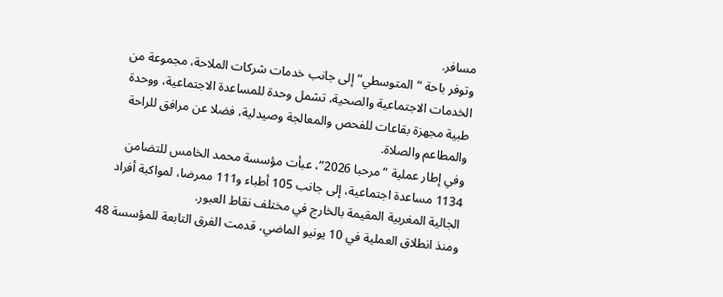مسافر.
وتوفر باحة “المتوسطي” إلى جانب خدمات شركات الملاحة، مجموعة من الخدمات الاجتماعية والصحية، تشمل وحدة للمساعدة الاجتماعية، ووحدة طبية مجهزة بقاعات للفحص والمعالجة وصيدلية، فضلا عن مرافق للراحة والمطاعم والصلاة.
وفي إطار عملية “مرحبا 2026”، عبأت مؤسسة محمد الخامس للتضامن 1134 مساعدة اجتماعية، إلى جانب 105 أطباء و111 ممرضا، لمواكبة أفراد الجالية المغربية المقيمة بالخارج في مختلف نقاط العبور.
ومنذ انطلاق العملية في 10 يونيو الماضي، قدمت الفرق التابعة للمؤسسة 48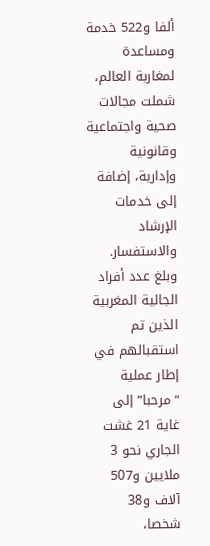ألفا و522 خدمة ومساعدة لمغاربة العالم، شملت مجالات صحية واجتماعية وقانونية وإدارية، إضافة إلى خدمات الإرشاد والاستفسار.
وبلغ عدد أفراد الجالية المغربية الذين تم استقبالهم في إطار عملية “مرحبا” إلى غاية 21 غشت الجاري نحو 3 ملايين و507 آلاف و38 شخصا،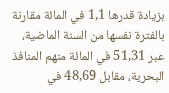بزيادة قدرها 1,1 في المائة مقارنة بالفترة نفسها من السنة الماضية، عبر 51,31 في المائة منهم المنافذ البحرية، مقابل 48,69 في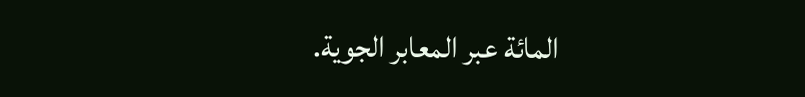المائة عبر المعابر الجوية.